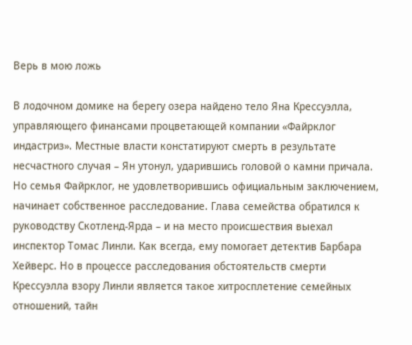Верь в мою ложь

В лодочном домике на берегу озера найдено тело Яна Крессуэлла, управляющего финансами процветающей компании «Файрклог индастриз». Местные власти констатируют смерть в результате несчастного случая – Ян утонул, ударившись головой о камни причала. Но семья Файрклог, не удовлетворившись официальным заключением, начинает собственное расследование. Глава семейства обратился к руководству Скотленд-Ярда – и на место происшествия выехал инспектор Томас Линли. Как всегда, ему помогает детектив Барбара Хейверс. Но в процессе расследования обстоятельств смерти Крессуэлла взору Линли является такое хитросплетение семейных отношений, тайн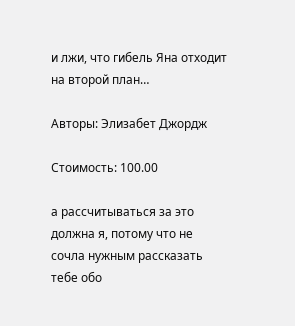и лжи, что гибель Яна отходит на второй план…

Авторы: Элизабет Джордж

Стоимость: 100.00

а рассчитываться за это должна я, потому что не сочла нужным рассказать тебе обо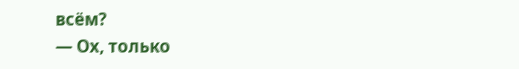всём?
— Ох, только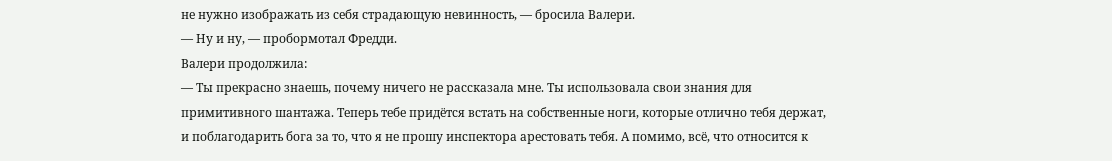не нужно изображать из себя страдающую невинность, — бросила Валери.
— Ну и ну, — пробормотал Фредди.
Валери продолжила:
— Ты прекрасно знаешь, почему ничего не рассказала мне. Ты использовала свои знания для примитивного шантажа. Теперь тебе придётся встать на собственные ноги, которые отлично тебя держат, и поблагодарить бога за то, что я не прошу инспектора арестовать тебя. А помимо, всё, что относится к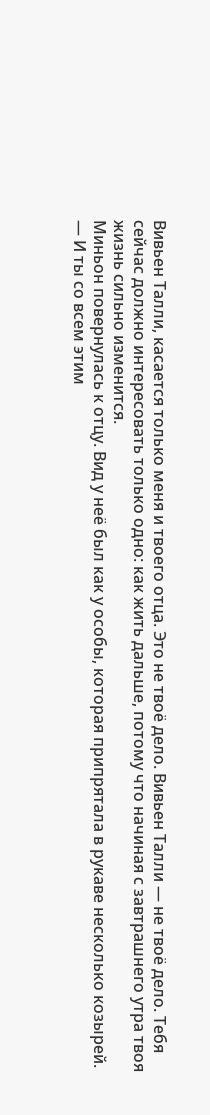Вивьен Талли, касается только меня и твоего отца. Это не твоё дело. Вивьен Талли — не твоё дело. Тебя сейчас должно интересовать только одно: как жить дальше, потому что начиная с завтрашнего утра твоя жизнь сильно изменится.
Миньон повернулась к отцу. Вид у неё был как у особы, которая припрятала в рукаве несколько козырей.
— И ты со всем этим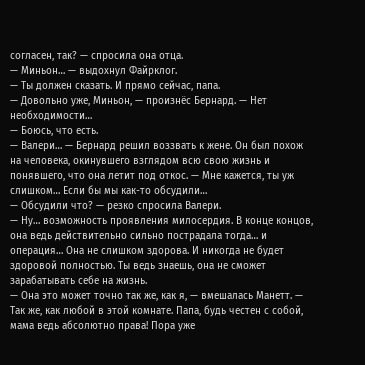согласен, так? — спросила она отца.
— Миньон… — выдохнул Файрклог.
— Ты должен сказать. И прямо сейчас, папа.
— Довольно уже, Миньон, — произнёс Бернард. — Нет необходимости…
— Боюсь, что есть.
— Валери… — Бернард решил воззвать к жене. Он был похож на человека, окинувшего взглядом всю свою жизнь и понявшего, что она летит под откос. — Мне кажется, ты уж слишком… Если бы мы как-то обсудили…
— Обсудили что? — резко спросила Валери.
— Ну… возможность проявления милосердия. В конце концов, она ведь действительно сильно пострадала тогда… и операция… Она не слишком здорова. И никогда не будет здоровой полностью. Ты ведь знаешь, она не сможет зарабатывать себе на жизнь.
— Она это может точно так же, как я, — вмешалась Манетт. — Так же, как любой в этой комнате. Папа, будь честен с собой, мама ведь абсолютно права! Пора уже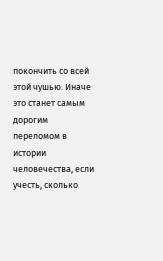покончить со всей этой чушью. Иначе это станет самым дорогим переломом в истории человечества, если учесть, сколько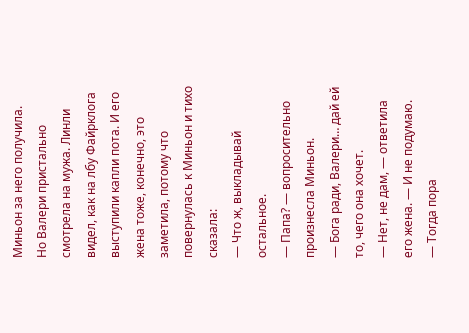Миньон за него получила.
Но Валери пристально смотрела на мужа. Линли видел, как на лбу Файрклога выступили капли пота. И его жена тоже, конечно, это заметила, потому что повернулась к Миньон и тихо сказала:
— Что ж, выкладывай остальное.
— Папа? — вопросительно произнесла Миньон.
— Бога ради, Валери… дай ей то, чего она хочет.
— Нет, не дам, — ответила его жена. — И не подумаю.
— Тогда пора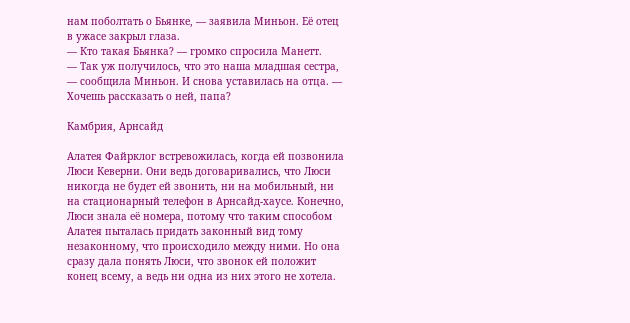нам поболтать о Бьянке, — заявила Миньон. Её отец в ужасе закрыл глаза.
— Кто такая Бьянка? — громко спросила Манетт.
— Так уж получилось, что это наша младшая сестра, — сообщила Миньон. И снова уставилась на отца. — Хочешь рассказать о ней, папа?

Камбрия, Арнсайд

Алатея Файрклог встревожилась, когда ей позвонила Люси Кеверни. Они ведь договаривались, что Люси никогда не будет ей звонить, ни на мобильный, ни на стационарный телефон в Арнсайд-хаусе. Конечно, Люси знала её номера, потому что таким способом Алатея пыталась придать законный вид тому незаконному, что происходило между ними. Но она сразу дала понять Люси, что звонок ей положит конец всему, а ведь ни одна из них этого не хотела.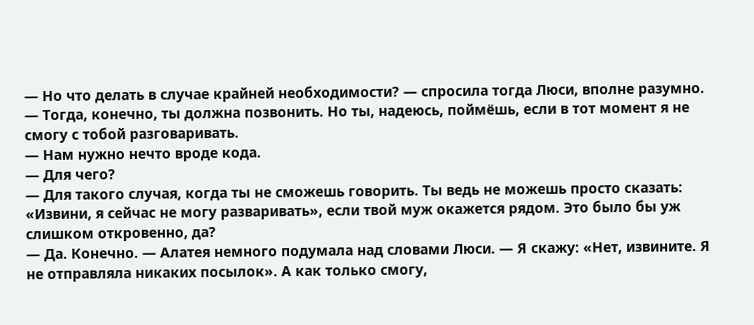— Но что делать в случае крайней необходимости? — спросила тогда Люси, вполне разумно.
— Тогда, конечно, ты должна позвонить. Но ты, надеюсь, поймёшь, если в тот момент я не смогу с тобой разговаривать.
— Нам нужно нечто вроде кода.
— Для чего?
— Для такого случая, когда ты не сможешь говорить. Ты ведь не можешь просто сказать: «Извини, я сейчас не могу разваривать», если твой муж окажется рядом. Это было бы уж слишком откровенно, да?
— Да. Конечно. — Алатея немного подумала над словами Люси. — Я скажу: «Нет, извините. Я не отправляла никаких посылок». А как только смогу,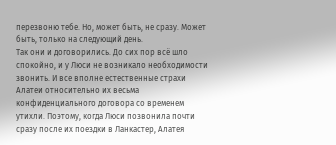перезвоню тебе. Но, может быть, не сразу. Может быть, только на следующий день.
Так они и договорились. До сих пор всё шло спокойно, и у Люси не возникало необходимости звонить. И все вполне естественные страхи Алатеи относительно их весьма конфиденциального договора со временем утихли. Поэтому, когда Люси позвонила почти сразу после их поездки в Ланкастер, Алатея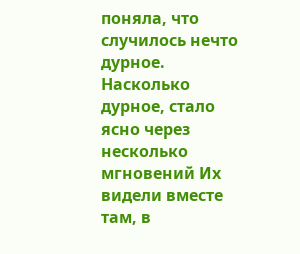поняла, что случилось нечто дурное.
Насколько дурное, стало ясно через несколько мгновений Их видели вместе там, в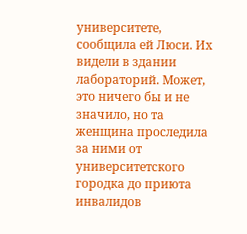университете, сообщила ей Люси. Их видели в здании лабораторий. Может, это ничего бы и не значило, но та женщина проследила за ними от университетского городка до приюта инвалидов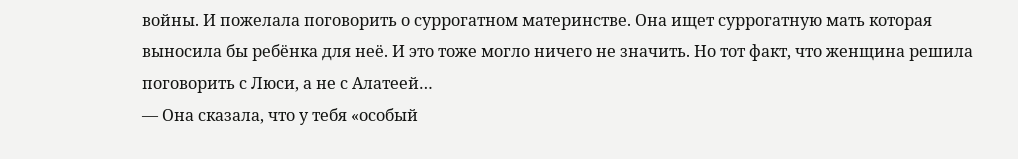войны. И пожелала поговорить о суррогатном материнстве. Она ищет суррогатную мать которая выносила бы ребёнка для неё. И это тоже могло ничего не значить. Но тот факт, что женщина решила поговорить с Люси, а не с Алатеей…
— Она сказала, что у тебя «особый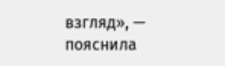взгляд», — пояснила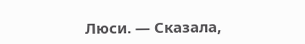Люси. — Сказала,